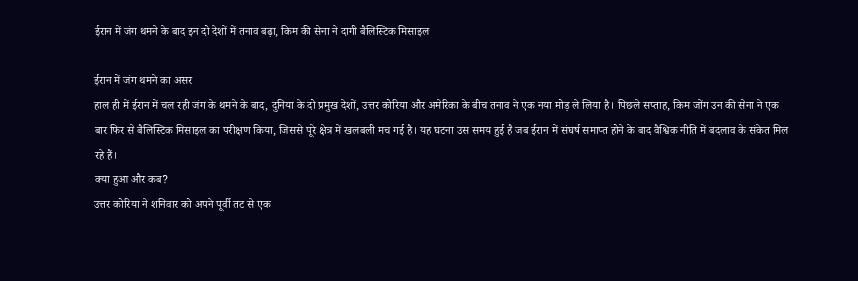ईरान में जंग थमने के बाद इन दो देशों में तनाव बढ़ा, किम की सेना ने दागी बैलिस्टिक मिसाइल

ईरान में जंग थमने का असर
हाल ही में ईरान में चल रही जंग के थमने के बाद, दुनिया के दो प्रमुख देशों, उत्तर कोरिया और अमेरिका के बीच तनाव ने एक नया मोड़ ले लिया है। पिछले सप्ताह, किम जोंग उन की सेना ने एक बार फिर से बैलिस्टिक मिसाइल का परीक्षण किया, जिससे पूरे क्षेत्र में खलबली मच गई है। यह घटना उस समय हुई है जब ईरान में संघर्ष समाप्त होने के बाद वैश्विक नीति में बदलाव के संकेत मिल रहे हैं।
क्या हुआ और कब?
उत्तर कोरिया ने शनिवार को अपने पूर्वी तट से एक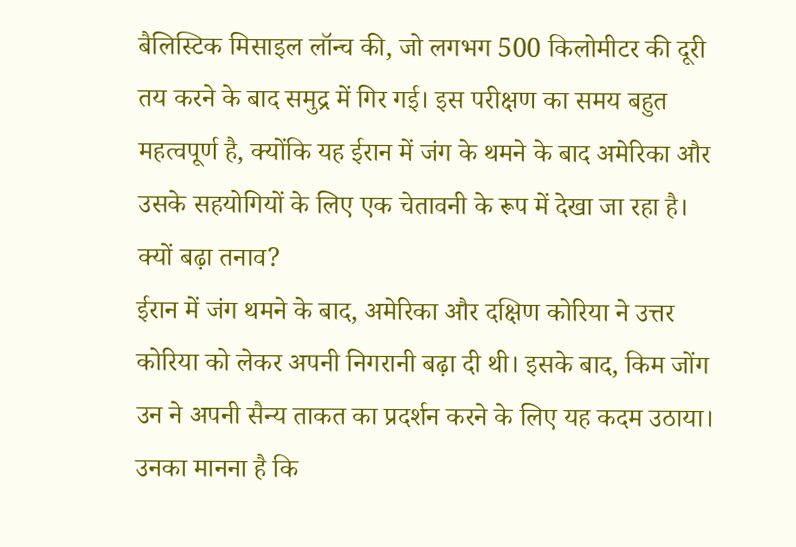बैलिस्टिक मिसाइल लॉन्च की, जो लगभग 500 किलोमीटर की दूरी तय करने के बाद समुद्र में गिर गई। इस परीक्षण का समय बहुत महत्वपूर्ण है, क्योंकि यह ईरान में जंग के थमने के बाद अमेरिका और उसके सहयोगियों के लिए एक चेतावनी के रूप में देखा जा रहा है।
क्यों बढ़ा तनाव?
ईरान में जंग थमने के बाद, अमेरिका और दक्षिण कोरिया ने उत्तर कोरिया को लेकर अपनी निगरानी बढ़ा दी थी। इसके बाद, किम जोंग उन ने अपनी सैन्य ताकत का प्रदर्शन करने के लिए यह कदम उठाया। उनका मानना है कि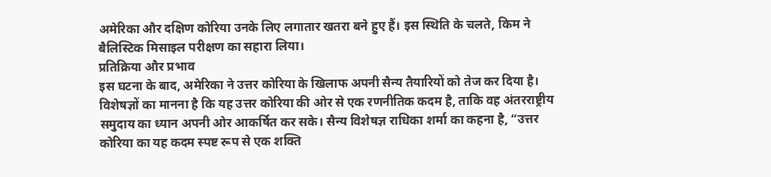अमेरिका और दक्षिण कोरिया उनके लिए लगातार खतरा बने हुए हैं। इस स्थिति के चलते, किम ने बैलिस्टिक मिसाइल परीक्षण का सहारा लिया।
प्रतिक्रिया और प्रभाव
इस घटना के बाद, अमेरिका ने उत्तर कोरिया के खिलाफ अपनी सैन्य तैयारियों को तेज कर दिया है। विशेषज्ञों का मानना है कि यह उत्तर कोरिया की ओर से एक रणनीतिक कदम है, ताकि वह अंतरराष्ट्रीय समुदाय का ध्यान अपनी ओर आकर्षित कर सके। सैन्य विशेषज्ञ राधिका शर्मा का कहना है, “उत्तर कोरिया का यह कदम स्पष्ट रूप से एक शक्ति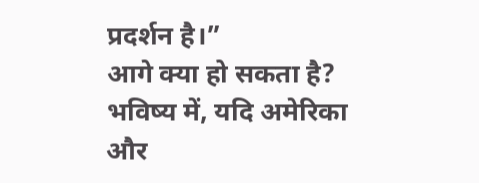प्रदर्शन है।”
आगे क्या हो सकता है?
भविष्य में, यदि अमेरिका और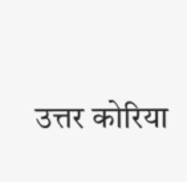उत्तर कोरिया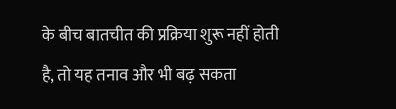के बीच बातचीत की प्रक्रिया शुरू नहीं होती है, तो यह तनाव और भी बढ़ सकता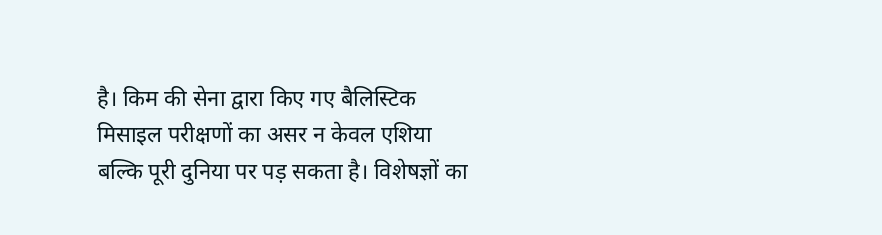है। किम की सेना द्वारा किए गए बैलिस्टिक मिसाइल परीक्षणों का असर न केवल एशिया बल्कि पूरी दुनिया पर पड़ सकता है। विशेषज्ञों का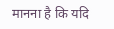मानना है कि यदि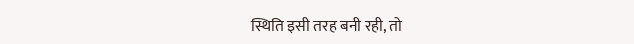स्थिति इसी तरह बनी रही, तो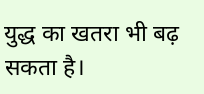युद्ध का खतरा भी बढ़ सकता है।